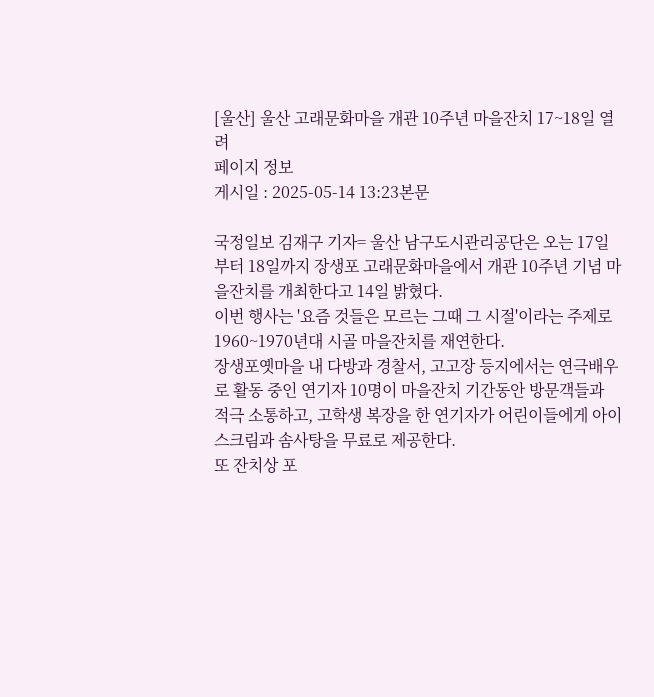[울산] 울산 고래문화마을 개관 10주년 마을잔치 17~18일 열려
페이지 정보
게시일 : 2025-05-14 13:23본문

국정일보 김재구 기자= 울산 남구도시관리공단은 오는 17일부터 18일까지 장생포 고래문화마을에서 개관 10주년 기념 마을잔치를 개최한다고 14일 밝혔다.
이번 행사는 '요즘 것들은 모르는 그때 그 시절'이라는 주제로 1960~1970년대 시골 마을잔치를 재연한다.
장생포옛마을 내 다방과 경찰서, 고고장 등지에서는 연극배우로 활동 중인 연기자 10명이 마을잔치 기간동안 방문객들과 적극 소통하고, 고학생 복장을 한 연기자가 어린이들에게 아이스크림과 솜사탕을 무료로 제공한다.
또 잔치상 포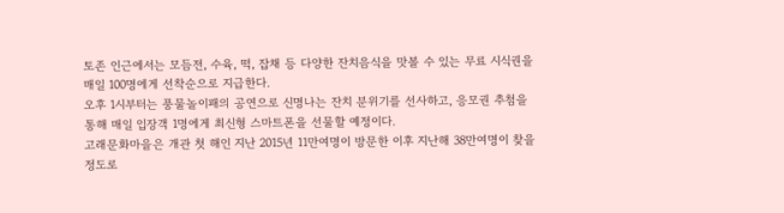토존 인근에서는 모듬전, 수육, 떡, 잡채 등 다양한 잔치음식을 맛볼 수 있는 무료 시식권을 매일 100명에게 선착순으로 지급한다.
오후 1시부터는 풍물놀이패의 공연으로 신명나는 잔치 분위기를 선사하고, 응모권 추첨을 통해 매일 입장객 1명에게 최신형 스마트폰을 선물할 예정이다.
고래문화마을은 개관 첫 해인 지난 2015년 11만여명이 방문한 이후 지난해 38만여명이 찾을 정도로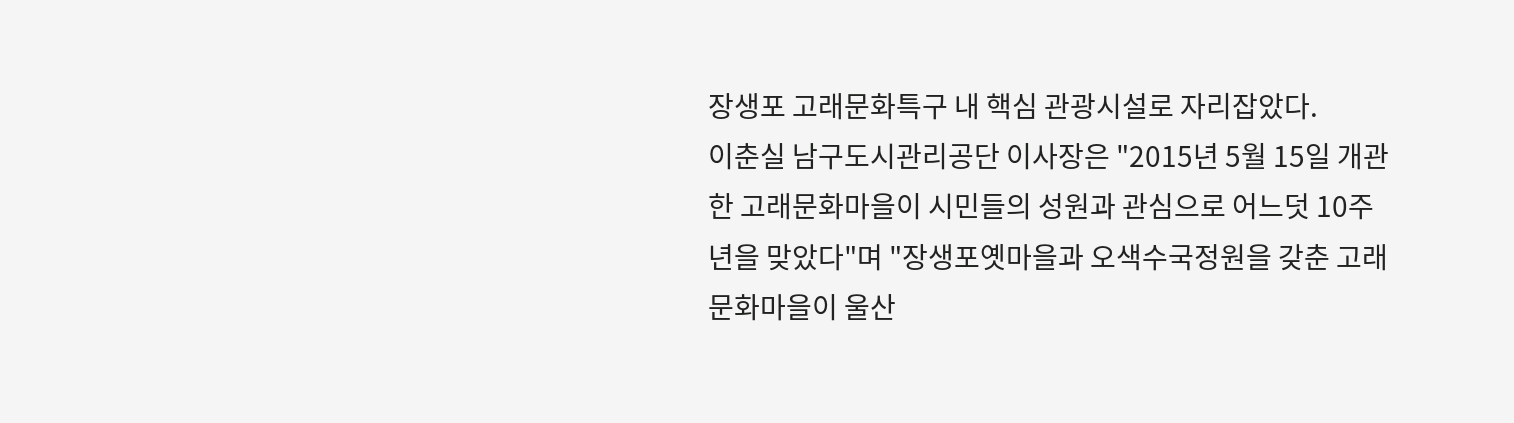장생포 고래문화특구 내 핵심 관광시설로 자리잡았다.
이춘실 남구도시관리공단 이사장은 "2015년 5월 15일 개관한 고래문화마을이 시민들의 성원과 관심으로 어느덧 10주년을 맞았다"며 "장생포옛마을과 오색수국정원을 갖춘 고래문화마을이 울산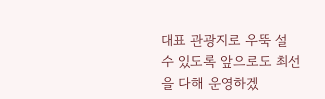대표 관광지로 우뚝 설 수 있도록 앞으로도 최선을 다해 운영하겠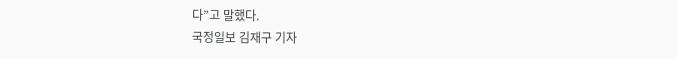다”고 말했다.
국정일보 김재구 기자